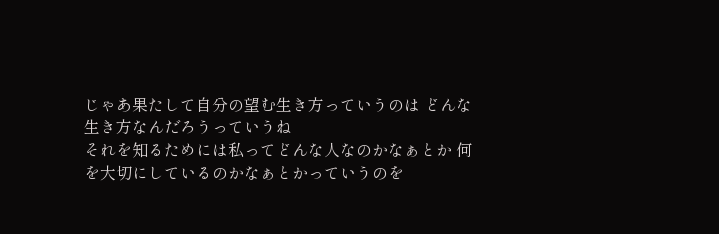じゃあ果たして自分の望む生き方っていうのは どんな生き方なんだろうっていうね
それを知るためには私ってどんな人なのかなぁとか 何を大切にしているのかなぁとかっていうのを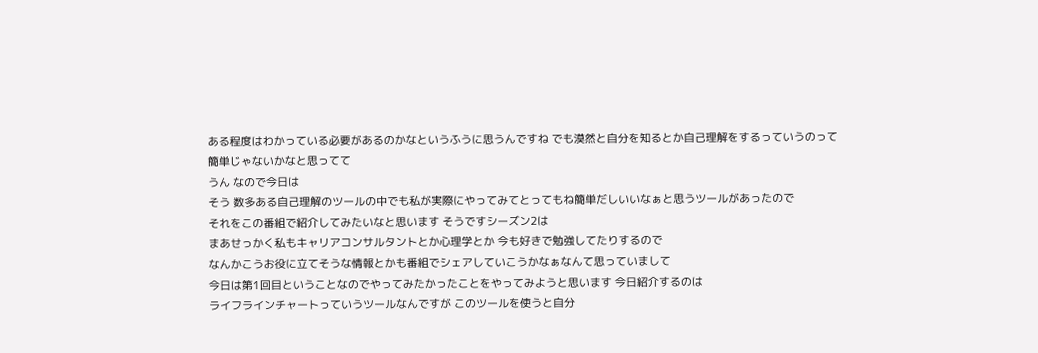ある程度はわかっている必要があるのかなというふうに思うんですね でも漠然と自分を知るとか自己理解をするっていうのって
簡単じゃないかなと思ってて
うん なので今日は
そう 数多ある自己理解のツールの中でも私が実際にやってみてとってもね簡単だしいいなぁと思うツールがあったので
それをこの番組で紹介してみたいなと思います そうですシーズン2は
まあせっかく私もキャリアコンサルタントとか心理学とか 今も好きで勉強してたりするので
なんかこうお役に立てそうな情報とかも番組でシェアしていこうかなぁなんて思っていまして
今日は第1回目ということなのでやってみたかったことをやってみようと思います 今日紹介するのは
ライフラインチャートっていうツールなんですが このツールを使うと自分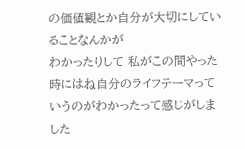の価値観とか自分が大切にしていることなんかが
わかったりして 私がこの間やった時にはね自分のライフテーマっていうのがわかったって感じがしました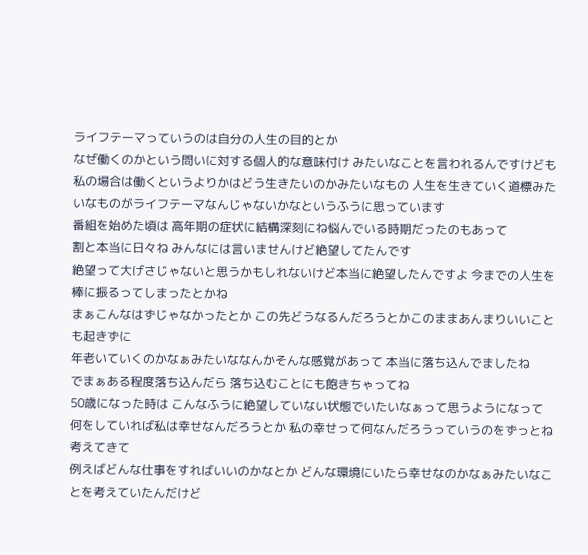ライフテーマっていうのは自分の人生の目的とか
なぜ働くのかという問いに対する個人的な意味付け みたいなことを言われるんですけども
私の場合は働くというよりかはどう生きたいのかみたいなもの 人生を生きていく道標みたいなものがライフテーマなんじゃないかなというふうに思っています
番組を始めた頃は 高年期の症状に結構深刻にね悩んでいる時期だったのもあって
割と本当に日々ね みんなには言いませんけど絶望してたんです
絶望って大げさじゃないと思うかもしれないけど本当に絶望したんですよ 今までの人生を棒に振るってしまったとかね
まぁこんなはずじゃなかったとか この先どうなるんだろうとかこのままあんまりいいことも起きずに
年老いていくのかなぁみたいななんかそんな感覚があって 本当に落ち込んでましたね
でまぁある程度落ち込んだら 落ち込むことにも飽きちゃってね
50歳になった時は こんなふうに絶望していない状態でいたいなぁって思うようになって
何をしていれば私は幸せなんだろうとか 私の幸せって何なんだろうっていうのをずっとね考えてきて
例えばどんな仕事をすればいいのかなとか どんな環境にいたら幸せなのかなぁみたいなことを考えていたんだけど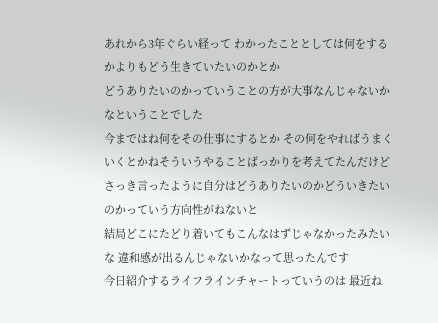あれから3年ぐらい経って わかったこととしては何をするかよりもどう生きていたいのかとか
どうありたいのかっていうことの方が大事なんじゃないかなということでした
今まではね何をその仕事にするとか その何をやればうまくいくとかねそういうやることばっかりを考えてたんだけど
さっき言ったように自分はどうありたいのかどういきたいのかっていう方向性がねないと
結局どこにたどり着いてもこんなはずじゃなかったみたいな 違和感が出るんじゃないかなって思ったんです
今日紹介するライフラインチャートっていうのは 最近ね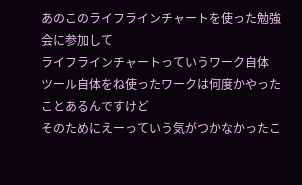あのこのライフラインチャートを使った勉強会に参加して
ライフラインチャートっていうワーク自体 ツール自体をね使ったワークは何度かやったことあるんですけど
そのためにえーっていう気がつかなかったこ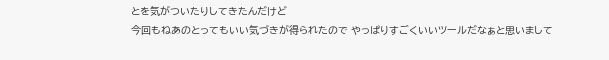とを気がついたりしてきたんだけど
今回もねあのとってもいい気づきが得られたので やっぱりすごくいいツールだなぁと思いまして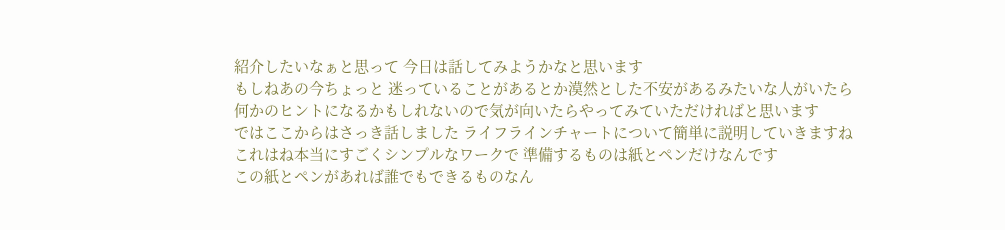紹介したいなぁと思って 今日は話してみようかなと思います
もしねあの今ちょっと 迷っていることがあるとか漠然とした不安があるみたいな人がいたら
何かのヒントになるかもしれないので気が向いたらやってみていただければと思います
ではここからはさっき話しました ライフラインチャートについて簡単に説明していきますね
これはね本当にすごくシンプルなワークで 準備するものは紙とペンだけなんです
この紙とペンがあれば誰でもできるものなん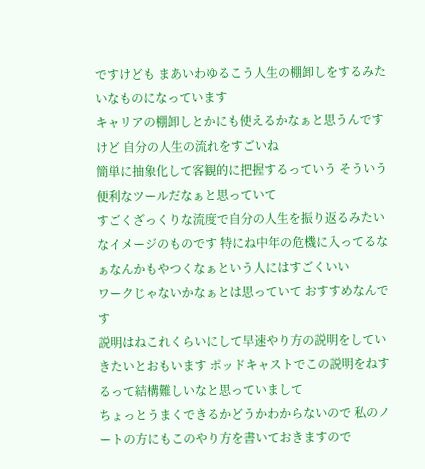ですけども まあいわゆるこう人生の棚卸しをするみたいなものになっています
キャリアの棚卸しとかにも使えるかなぁと思うんですけど 自分の人生の流れをすごいね
簡単に抽象化して客観的に把握するっていう そういう便利なツールだなぁと思っていて
すごくざっくりな流度で自分の人生を振り返るみたいなイメージのものです 特にね中年の危機に入ってるなぁなんかもやつくなぁという人にはすごくいい
ワークじゃないかなぁとは思っていて おすすめなんです
説明はねこれくらいにして早速やり方の説明をしていきたいとおもいます ポッドキャストでこの説明をねするって結構難しいなと思っていまして
ちょっとうまくできるかどうかわからないので 私のノートの方にもこのやり方を書いておきますので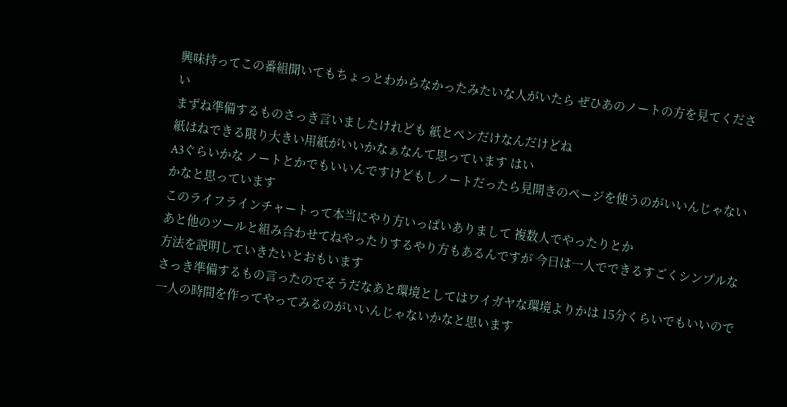興味持ってこの番組聞いてもちょっとわからなかったみたいな人がいたら ぜひあのノートの方を見てください
まずね準備するものさっき言いましたけれども 紙とペンだけなんだけどね
紙はねできる限り大きい用紙がいいかなぁなんて思っています はい
A3ぐらいかな ノートとかでもいいんですけどもしノートだったら見開きのページを使うのがいいんじゃないかなと思っています
このライフラインチャートって本当にやり方いっぱいありまして 複数人でやったりとか
あと他のツールと組み合わせてねやったりするやり方もあるんですが 今日は一人でできるすごくシンプルな方法を説明していきたいとおもいます
さっき準備するもの言ったのでそうだなあと環境としてはワイガヤな環境よりかは 15分くらいでもいいので一人の時間を作ってやってみるのがいいんじゃないかなと思います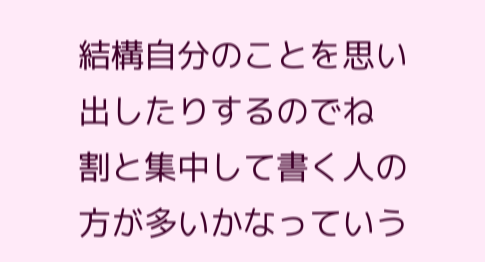結構自分のことを思い出したりするのでね 割と集中して書く人の方が多いかなっていう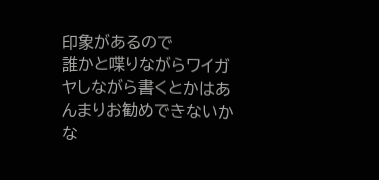印象があるので
誰かと喋りながらワイガヤしながら書くとかはあんまりお勧めできないかな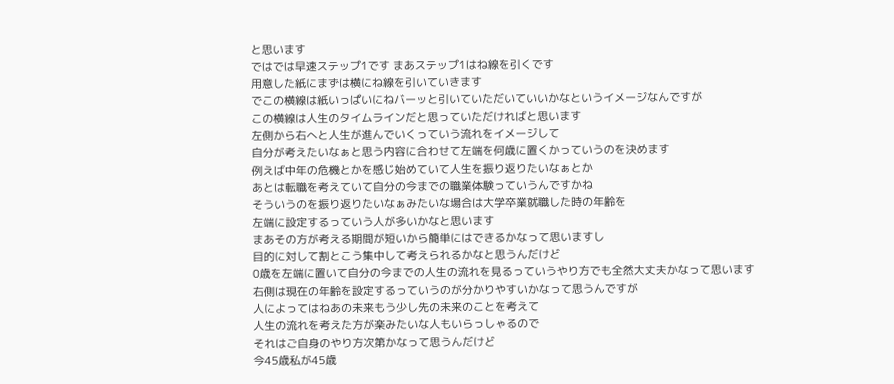と思います
ではでは早速ステップ1です まあステップ1はね線を引くです
用意した紙にまずは横にね線を引いていきます
でこの横線は紙いっぱいにねバーッと引いていただいていいかなというイメージなんですが
この横線は人生のタイムラインだと思っていただければと思います
左側から右へと人生が進んでいくっていう流れをイメージして
自分が考えたいなぁと思う内容に合わせて左端を何歳に置くかっていうのを決めます
例えば中年の危機とかを感じ始めていて人生を振り返りたいなぁとか
あとは転職を考えていて自分の今までの職業体験っていうんですかね
そういうのを振り返りたいなぁみたいな場合は大学卒業就職した時の年齢を
左端に設定するっていう人が多いかなと思います
まあその方が考える期間が短いから簡単にはできるかなって思いますし
目的に対して割とこう集中して考えられるかなと思うんだけど
0歳を左端に置いて自分の今までの人生の流れを見るっていうやり方でも全然大丈夫かなって思います
右側は現在の年齢を設定するっていうのが分かりやすいかなって思うんですが
人によってはねあの未来もう少し先の未来のことを考えて
人生の流れを考えた方が楽みたいな人もいらっしゃるので
それはご自身のやり方次第かなって思うんだけど
今45歳私が45歳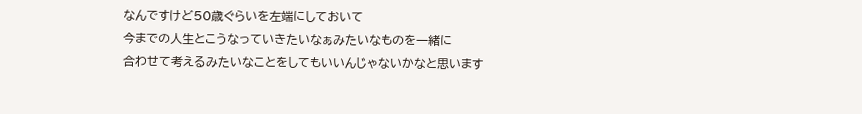なんですけど50歳ぐらいを左端にしておいて
今までの人生とこうなっていきたいなぁみたいなものを一緒に
合わせて考えるみたいなことをしてもいいんじゃないかなと思います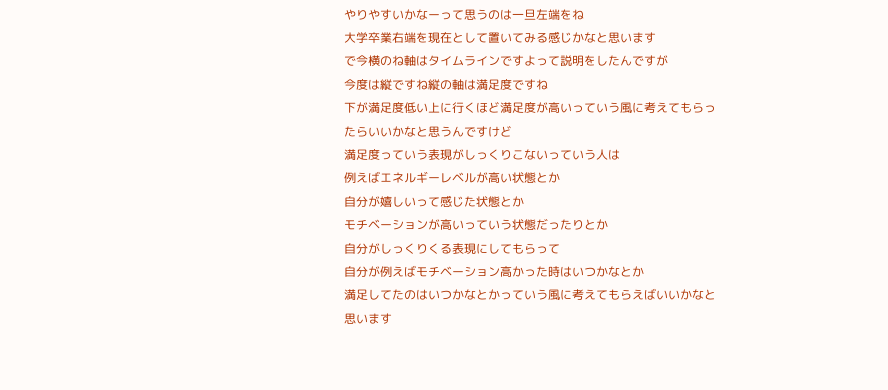やりやすいかなーって思うのは一旦左端をね
大学卒業右端を現在として置いてみる感じかなと思います
で今横のね軸はタイムラインですよって説明をしたんですが
今度は縦ですね縦の軸は満足度ですね
下が満足度低い上に行くほど満足度が高いっていう風に考えてもらったらいいかなと思うんですけど
満足度っていう表現がしっくりこないっていう人は
例えばエネルギーレベルが高い状態とか
自分が嬉しいって感じた状態とか
モチベーションが高いっていう状態だったりとか
自分がしっくりくる表現にしてもらって
自分が例えばモチベーション高かった時はいつかなとか
満足してたのはいつかなとかっていう風に考えてもらえばいいかなと思います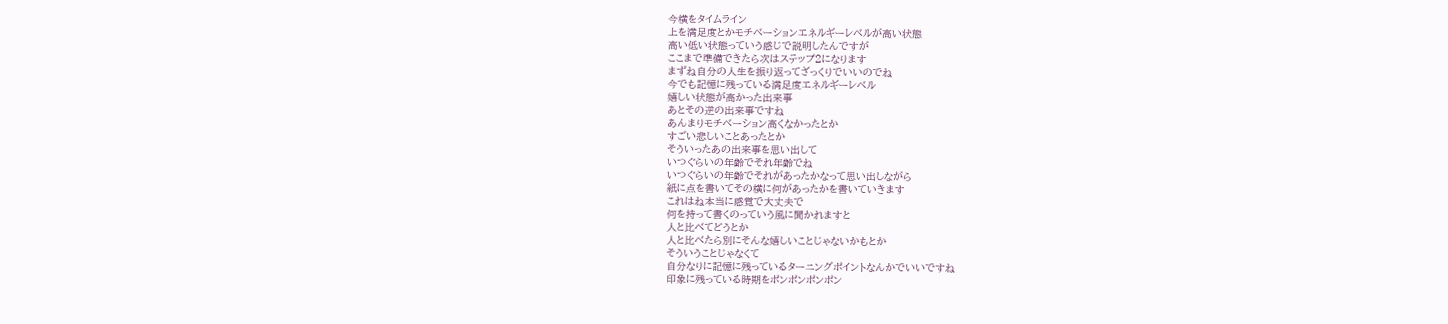今横をタイムライン
上を満足度とかモチベーションエネルギーレベルが高い状態
高い低い状態っていう感じで説明したんですが
ここまで準備できたら次はステップ2になります
まずね自分の人生を振り返ってざっくりでいいのでね
今でも記憶に残っている満足度エネルギーレベル
嬉しい状態が高かった出来事
あとその逆の出来事ですね
あんまりモチベーション高くなかったとか
すごい悲しいことあったとか
そういったあの出来事を思い出して
いつぐらいの年齢でそれ年齢でね
いつぐらいの年齢でそれがあったかなって思い出しながら
紙に点を書いてその横に何があったかを書いていきます
これはね本当に感覚で大丈夫で
何を持って書くのっていう風に聞かれますと
人と比べてどうとか
人と比べたら別にそんな嬉しいことじゃないかもとか
そういうことじゃなくて
自分なりに記憶に残っているターニングポイントなんかでいいですね
印象に残っている時期をポンポンポンポン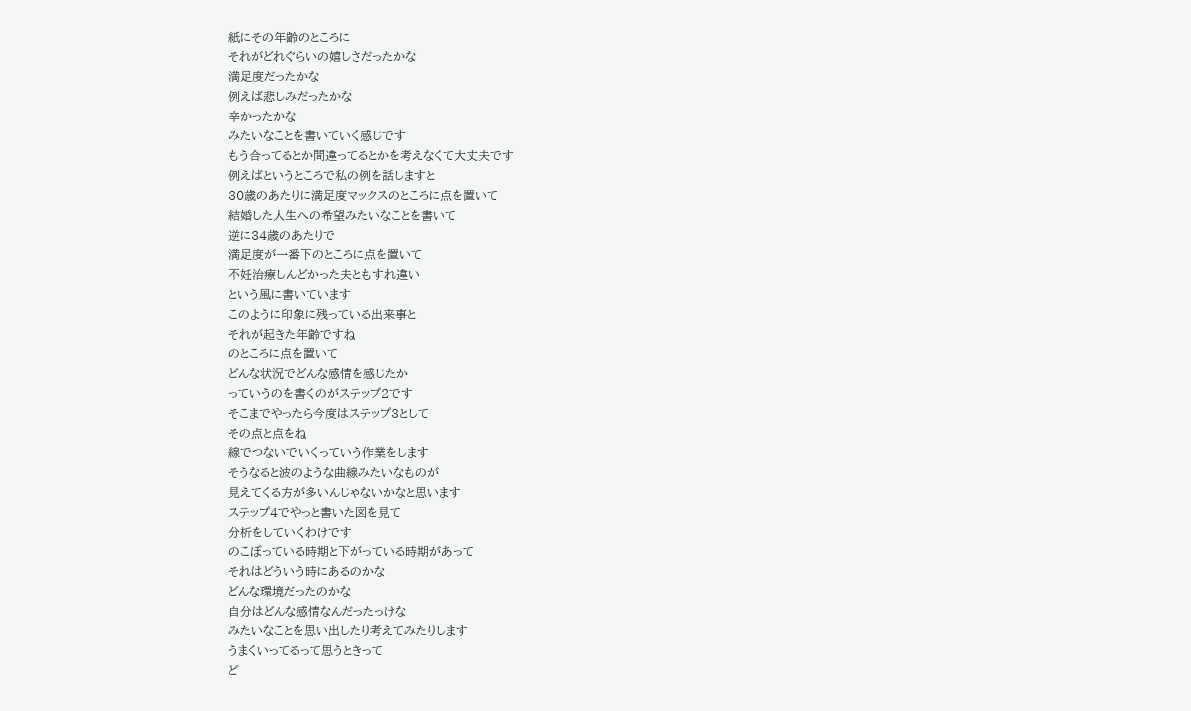紙にその年齢のところに
それがどれぐらいの嬉しさだったかな
満足度だったかな
例えば悲しみだったかな
辛かったかな
みたいなことを書いていく感じです
もう合ってるとか間違ってるとかを考えなくて大丈夫です
例えばというところで私の例を話しますと
30歳のあたりに満足度マックスのところに点を置いて
結婚した人生への希望みたいなことを書いて
逆に34歳のあたりで
満足度が一番下のところに点を置いて
不妊治療しんどかった夫ともすれ違い
という風に書いています
このように印象に残っている出来事と
それが起きた年齢ですね
のところに点を置いて
どんな状況でどんな感情を感じたか
っていうのを書くのがステップ2です
そこまでやったら今度はステップ3として
その点と点をね
線でつないでいくっていう作業をします
そうなると波のような曲線みたいなものが
見えてくる方が多いんじゃないかなと思います
ステップ4でやっと書いた図を見て
分析をしていくわけです
のこぼっている時期と下がっている時期があって
それはどういう時にあるのかな
どんな環境だったのかな
自分はどんな感情なんだったっけな
みたいなことを思い出したり考えてみたりします
うまくいってるって思うときって
ど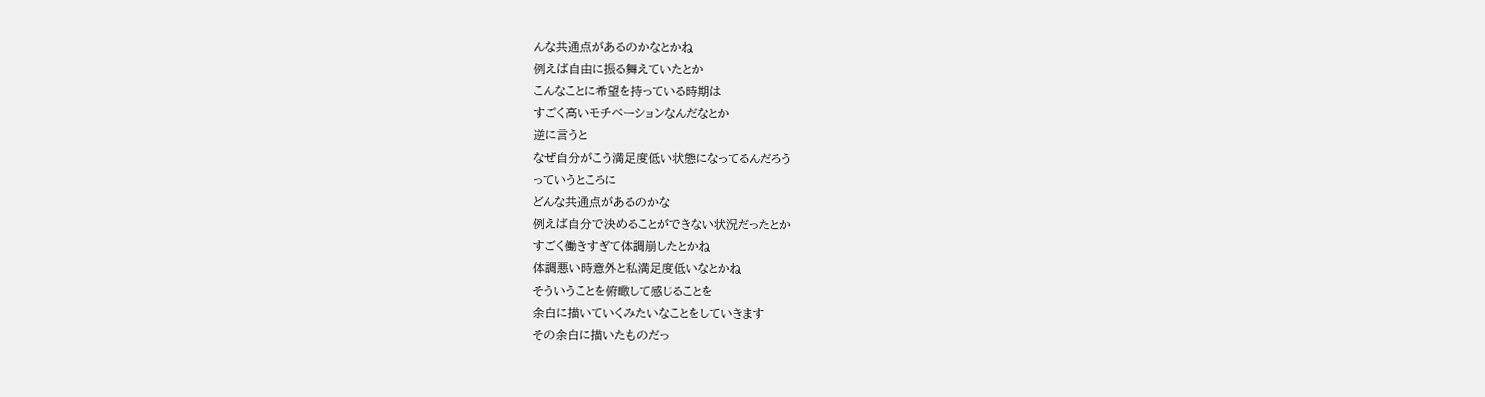んな共通点があるのかなとかね
例えば自由に振る舞えていたとか
こんなことに希望を持っている時期は
すごく高いモチベーションなんだなとか
逆に言うと
なぜ自分がこう満足度低い状態になってるんだろう
っていうところに
どんな共通点があるのかな
例えば自分で決めることができない状況だったとか
すごく働きすぎて体調崩したとかね
体調悪い時意外と私満足度低いなとかね
そういうことを俯瞰して感じることを
余白に描いていくみたいなことをしていきます
その余白に描いたものだっ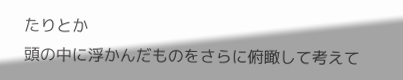たりとか
頭の中に浮かんだものをさらに俯瞰して考えて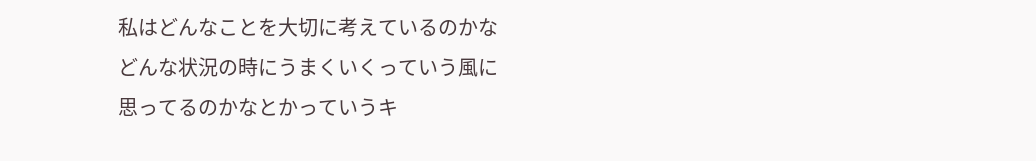私はどんなことを大切に考えているのかな
どんな状況の時にうまくいくっていう風に
思ってるのかなとかっていうキ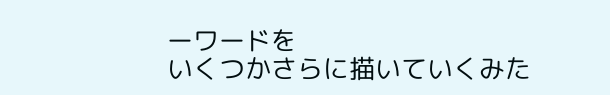ーワードを
いくつかさらに描いていくみた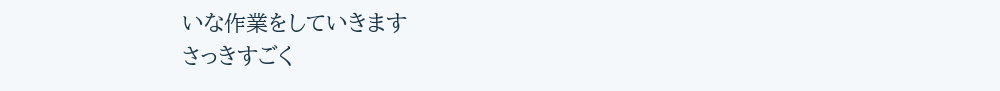いな作業をしていきます
さっきすごく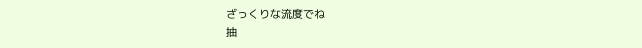ざっくりな流度でね
抽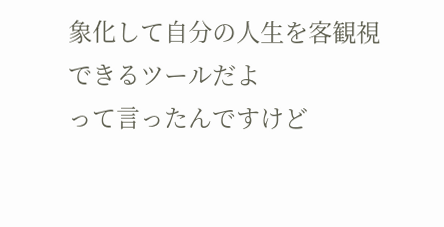象化して自分の人生を客観視できるツールだよ
って言ったんですけど